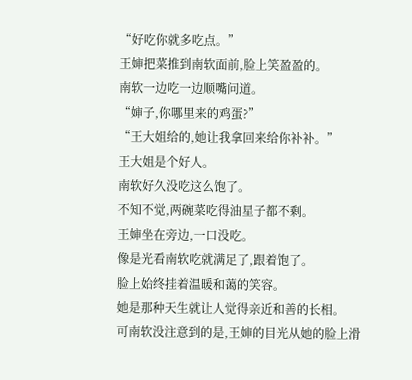“好吃你就多吃点。”
王婶把菜推到南软面前,脸上笑盈盈的。
南软一边吃一边顺嘴问道。
“婶子,你哪里来的鸡蛋?”
“王大姐给的,她让我拿回来给你补补。”
王大姐是个好人。
南软好久没吃这么饱了。
不知不觉,两碗菜吃得油星子都不剩。
王婶坐在旁边,一口没吃。
像是光看南软吃就满足了,跟着饱了。
脸上始终挂着温暖和蔼的笑容。
她是那种天生就让人觉得亲近和善的长相。
可南软没注意到的是,王婶的目光从她的脸上滑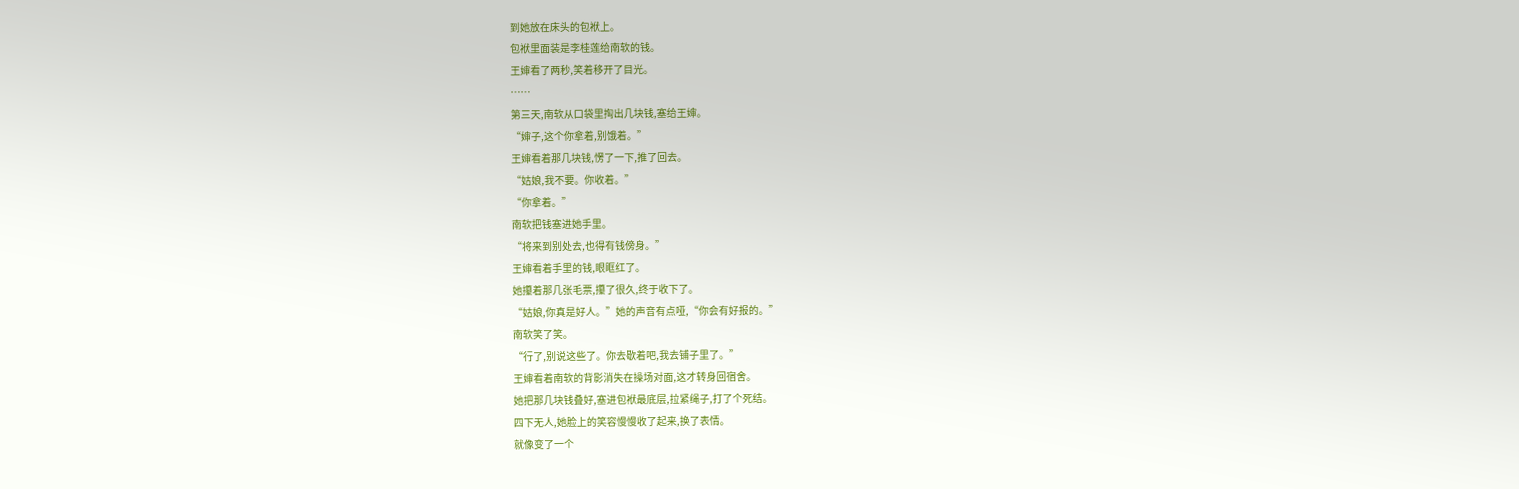到她放在床头的包袱上。
包袱里面装是李桂莲给南软的钱。
王婶看了两秒,笑着移开了目光。
……
第三天,南软从口袋里掏出几块钱,塞给王婶。
“婶子,这个你拿着,别饿着。”
王婶看着那几块钱,愣了一下,推了回去。
“姑娘,我不要。你收着。”
“你拿着。”
南软把钱塞进她手里。
“将来到别处去,也得有钱傍身。”
王婶看着手里的钱,眼眶红了。
她攥着那几张毛票,攥了很久,终于收下了。
“姑娘,你真是好人。”她的声音有点哑,“你会有好报的。”
南软笑了笑。
“行了,别说这些了。你去歇着吧,我去铺子里了。”
王婶看着南软的背影消失在操场对面,这才转身回宿舍。
她把那几块钱叠好,塞进包袱最底层,拉紧绳子,打了个死结。
四下无人,她脸上的笑容慢慢收了起来,换了表情。
就像变了一个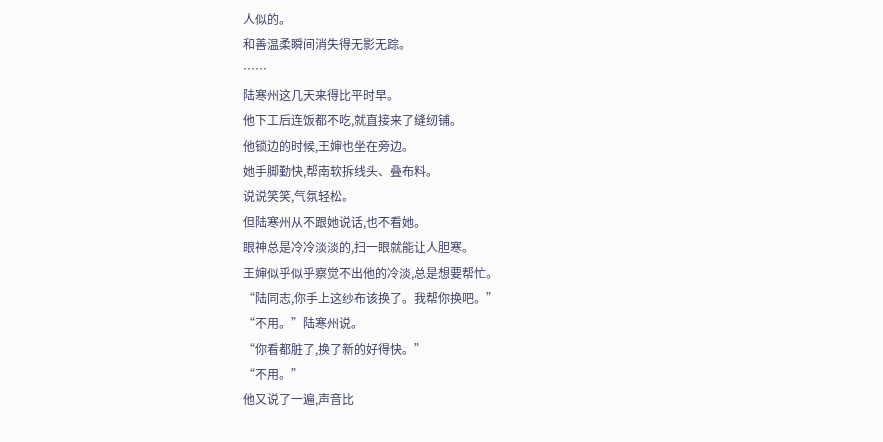人似的。
和善温柔瞬间消失得无影无踪。
……
陆寒州这几天来得比平时早。
他下工后连饭都不吃,就直接来了缝纫铺。
他锁边的时候,王婶也坐在旁边。
她手脚勤快,帮南软拆线头、叠布料。
说说笑笑,气氛轻松。
但陆寒州从不跟她说话,也不看她。
眼神总是冷冷淡淡的,扫一眼就能让人胆寒。
王婶似乎似乎察觉不出他的冷淡,总是想要帮忙。
“陆同志,你手上这纱布该换了。我帮你换吧。”
“不用。”陆寒州说。
“你看都脏了,换了新的好得快。”
“不用。”
他又说了一遍,声音比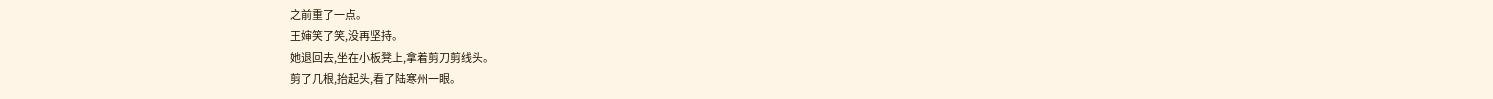之前重了一点。
王婶笑了笑,没再坚持。
她退回去,坐在小板凳上,拿着剪刀剪线头。
剪了几根,抬起头,看了陆寒州一眼。